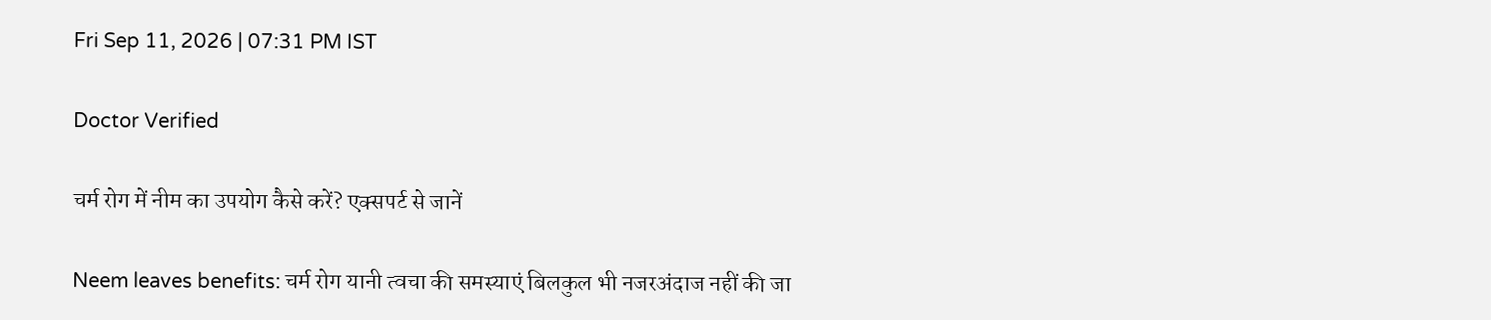Fri Sep 11, 2026 | 07:31 PM IST

Doctor Verified

चर्म रोग में नीम का उपयोग कैसे करें? एक्सपर्ट से जानें

Neem leaves benefits: चर्म रोग यानी त्वचा की समस्याएं बिलकुल भी नजरअंदाज नहीं की जा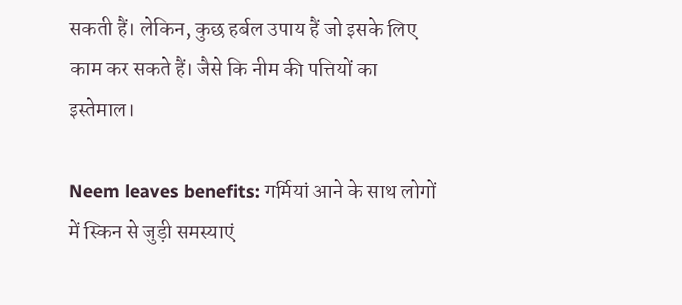सकती हैं। लेकिन, कुछ हर्बल उपाय हैं जो इसके लिए काम कर सकते हैं। जैसे कि नीम की पत्तियों का इस्तेमाल।

Neem leaves benefits: गर्मियां आने के साथ लोगों में स्किन से जुड़ी समस्याएं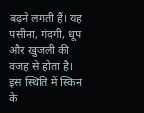बढ़ने लगती हैं। यह पसीना, गंदगी, धूप और खुजली की वजह से होता है। इस स्थिति में स्किन के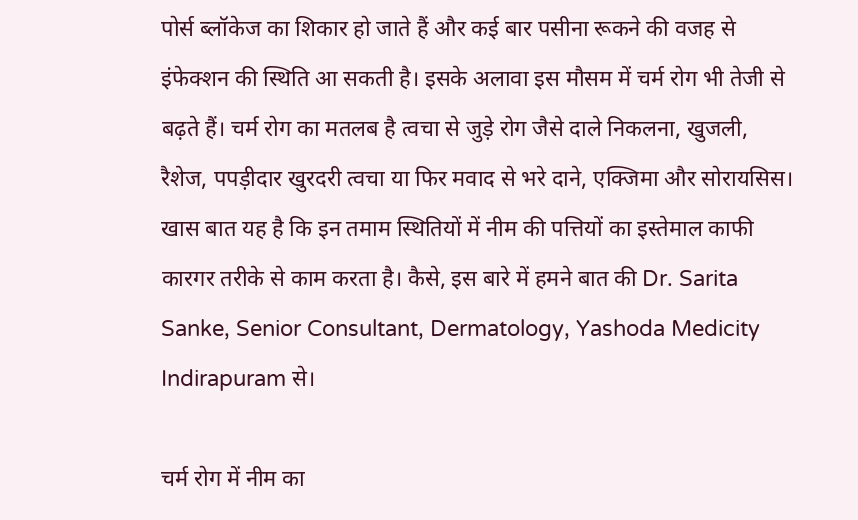पोर्स ब्लॉकेज का शिकार हो जाते हैं और कई बार पसीना रूकने की वजह से इंफेक्शन की स्थिति आ सकती है। इसके अलावा इस मौसम में चर्म रोग भी तेजी से बढ़ते हैं। चर्म रोग का मतलब है त्वचा से जुड़े रोग जैसे दाले निकलना, खुजली, रैशेज, पपड़ीदार खुरदरी त्वचा या फिर मवाद से भरे दाने, एक्जिमा और सोरायसिस। खास बात यह है कि इन तमाम स्थितियों में नीम की पत्तियों का इस्तेमाल काफी कारगर तरीके से काम करता है। कैसे, इस बारे में हमने बात की Dr. Sarita Sanke, Senior Consultant, Dermatology, Yashoda Medicity Indirapuram से।

चर्म रोग में नीम का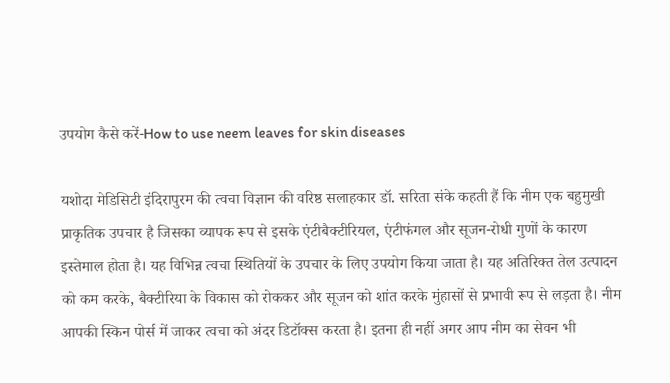उपयोग कैसे करें-How to use neem leaves for skin diseases

यशोदा मेडिसिटी इंदिरापुरम की त्वचा विज्ञान की वरिष्ठ सलाहकार डॉ. सरिता संके कहती हैं कि नीम एक बहुमुखी प्राकृतिक उपचार है जिसका व्यापक रूप से इसके एंटीबैक्टीरियल, एंटीफंगल और सूजन-रोधी गुणों के कारण इस्तेमाल होता है। यह विभिन्न त्वचा स्थितियों के उपचार के लिए उपयोग किया जाता है। यह अतिरिक्त तेल उत्पादन को कम करके, बैक्टीरिया के विकास को रोककर और सूजन को शांत करके मुंहासों से प्रभावी रूप से लड़ता है। नीम आपकी स्किन पोर्स में जाकर त्वचा को अंदर डिटॉक्स करता है। इतना ही नहीं अगर आप नीम का सेवन भी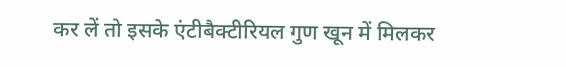कर लें तो इसके एंटीबैक्टीरियल गुण खून में मिलकर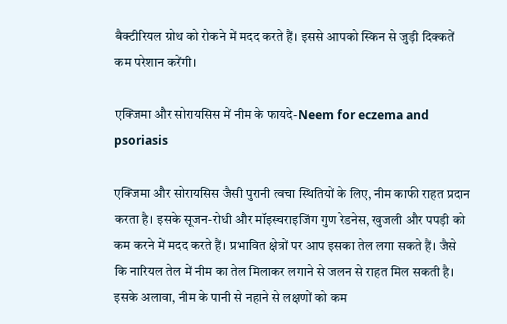बैक्टीरियल ग्रोथ को रोकने में मदद करते हैं। इससे आपको स्किन से जुड़ी दिक्कतें कम परेशान करेंगी।

एक्जिमा और सोरायसिस में नीम के फायदे-Neem for eczema and psoriasis

एक्जिमा और सोरायसिस जैसी पुरानी त्वचा स्थितियों के लिए, नीम काफी राहत प्रदान करता है। इसके सूजन-रोधी और मॉइस्चराइजिंग गुण रेडनेस, खुजली और पपड़ी को कम करने में मदद करते हैं। प्रभावित क्षेत्रों पर आप इसका तेल लगा सकते हैं। जैसे कि नारियल तेल में नीम का तेल मिलाकर लगाने से जलन से राहत मिल सकती है। इसके अलावा, नीम के पानी से नहाने से लक्षणों को कम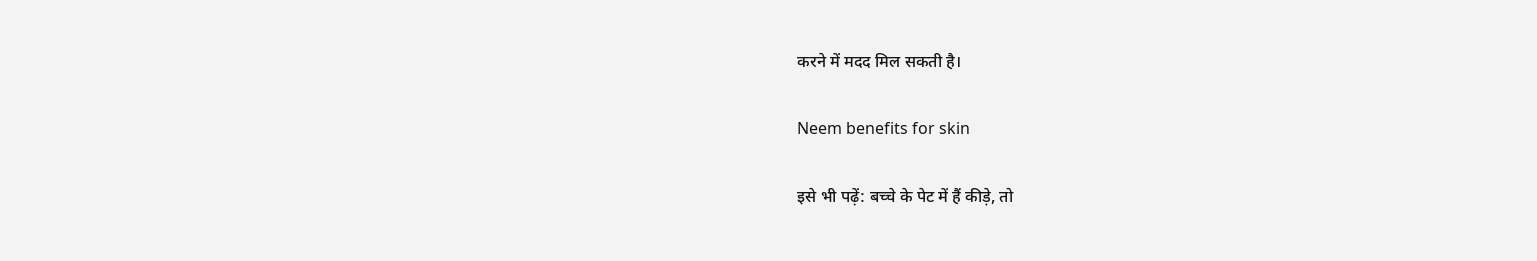करने में मदद मिल सकती है।

Neem benefits for skin

इसे भी पढ़ें: बच्चे के पेट में हैं कीड़े, तो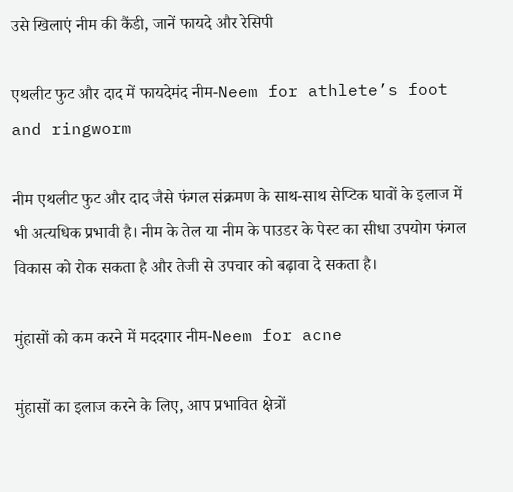उसे खिलाएं नीम की कैंडी, जानें फायदे और रेसिपी

एथलीट फुट और दाद में फायदेमंद नीम-Neem for athlete’s foot and ringworm

नीम एथलीट फुट और दाद जैसे फंगल संक्रमण के साथ-साथ सेप्टिक घावों के इलाज में भी अत्यधिक प्रभावी है। नीम के तेल या नीम के पाउडर के पेस्ट का सीधा उपयोग फंगल विकास को रोक सकता है और तेजी से उपचार को बढ़ावा दे सकता है।

मुंहासों को कम करने में मददगार नीम-Neem for acne

मुंहासों का इलाज करने के लिए, आप प्रभावित क्षेत्रों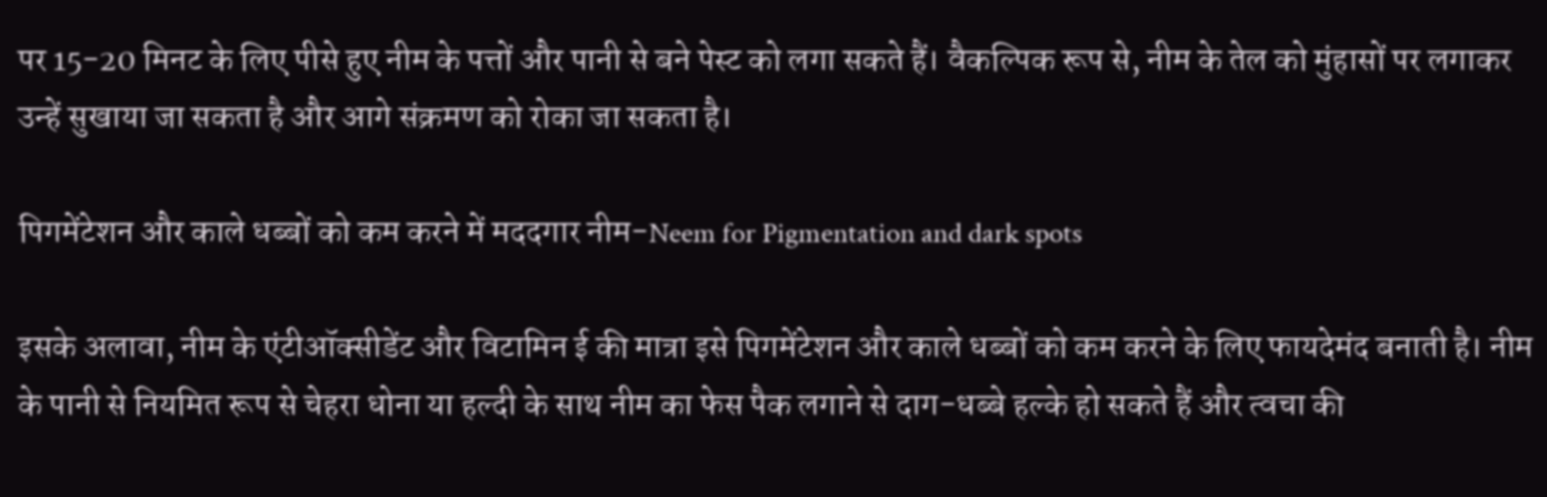पर 15-20 मिनट के लिए पीसे हुए नीम के पत्तों और पानी से बने पेस्ट को लगा सकते हैं। वैकल्पिक रूप से, नीम के तेल को मुंहासों पर लगाकर उन्हें सुखाया जा सकता है और आगे संक्रमण को रोका जा सकता है।

पिगमेंटेशन और काले धब्बों को कम करने में मददगार नीम-Neem for Pigmentation and dark spots

इसके अलावा, नीम के एंटीऑक्सीडेंट और विटामिन ई की मात्रा इसे पिगमेंटेशन और काले धब्बों को कम करने के लिए फायदेमंद बनाती है। नीम के पानी से नियमित रूप से चेहरा धोना या हल्दी के साथ नीम का फेस पैक लगाने से दाग-धब्बे हल्के हो सकते हैं और त्वचा की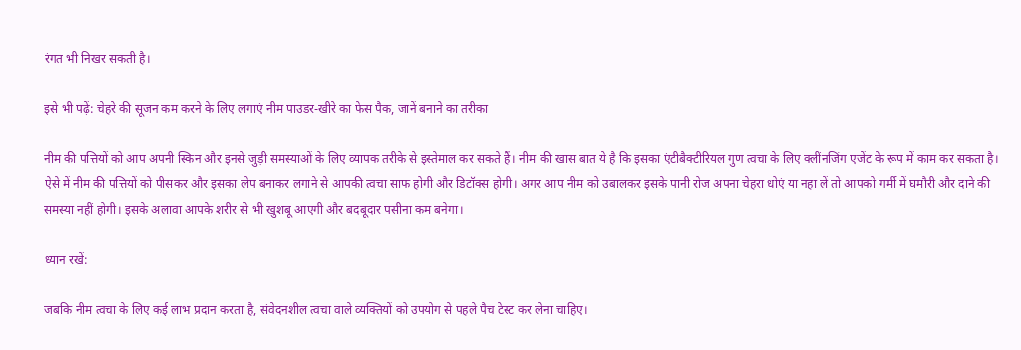रंगत भी निखर सकती है।

इसे भी पढ़ें: चेहरे की सूजन कम करने के ल‍िए लगाएं नीम पाउडर-खीरे का फेस पैक, जानें बनाने का तरीका

नीम की पत्तियों को आप अपनी स्किन और इनसे जुड़ी समस्याओं के लिए व्यापक तरीके से इस्तेमाल कर सकते हैं। नीम की खास बात ये है कि इसका एंटीबैक्टीरियल गुण त्वचा के लिए क्लींनजिंग एजेंट के रूप में काम कर सकता है। ऐसे में नीम की पत्तियों को पीसकर और इसका लेप बनाकर लगाने से आपकी त्वचा साफ होगी और डिटॉक्स होगी। अगर आप नीम को उबालकर इसके पानी रोज अपना चेहरा धोएं या नहा लें तो आपको गर्मी में घमौरी और दाने की समस्या नहीं होगी। इसके अलावा आपके शरीर से भी खुशबू आएगी और बदबूदार पसीना कम बनेगा।

ध्यान रखें:

जबकि नीम त्वचा के लिए कई लाभ प्रदान करता है, संवेदनशील त्वचा वाले व्यक्तियों को उपयोग से पहले पैच टेस्ट कर लेना चाहिए।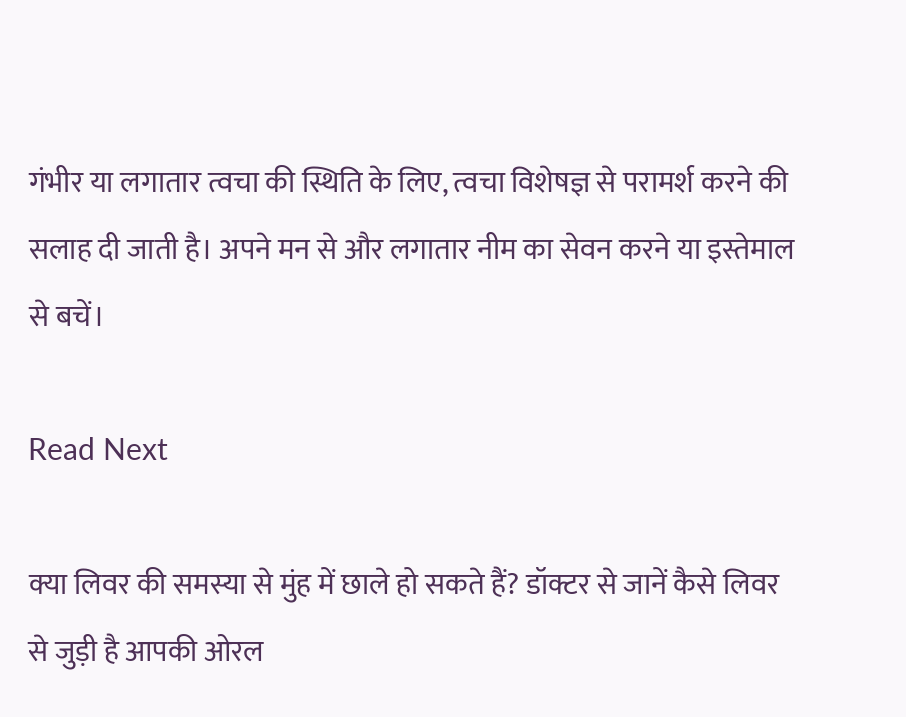गंभीर या लगातार त्वचा की स्थिति के लिए, त्वचा विशेषज्ञ से परामर्श करने की सलाह दी जाती है। अपने मन से और लगातार नीम का सेवन करने या इस्तेमाल से बचें।

Read Next

क्या लिवर की समस्या से मुंह में छाले हो सकते हैं? डॉक्टर से जानें कैसे लिवर से जुड़ी है आपकी ओरल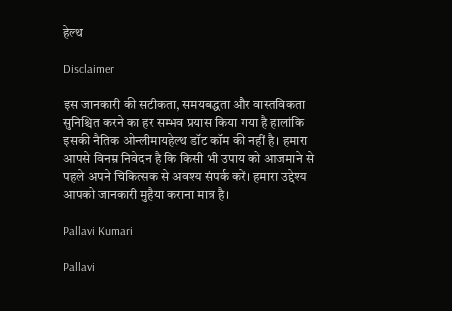हेल्थ

Disclaimer

इस जानकारी की सटीकता, समयबद्धता और वास्तविकता सुनिश्चित करने का हर सम्भव प्रयास किया गया है हालांकि इसकी नैतिक ओन्लीमायहेल्थ डॉट कॉम की नहीं है। हमारा आपसे विनम्र निवेदन है कि किसी भी उपाय को आजमाने से पहले अपने चिकित्सक से अवश्य संपर्क करें। हमारा उद्देश्य आपको जानकारी मुहैया कराना मात्र है।

Pallavi Kumari

Pallavi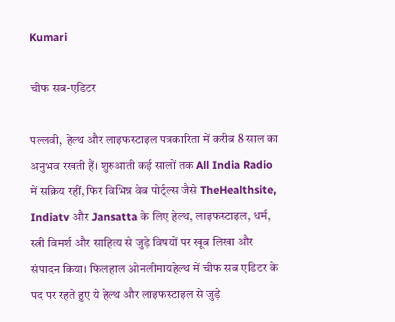Kumari

चीफ सब-एडिटर

पल्लवी,  हेल्थ और लाइफस्टाइल पत्रकारिता में करीब 8 साल का अनुभव रखती हैं। शुरुआती कई सालों तक All India Radio में सक्रिय रहीं, फिर विभिन्न वेब पोर्ट्ल्स जैसे TheHealthsite, Indiatv और Jansatta के लिए हेल्थ, लाइफस्टाइल, धर्म, स्त्री विमर्श और साहित्य से जुड़े विषयों पर खूब लिखा और संपादन किया। फिलहाल ओनलीमायहेल्थ में चीफ सब एडिटर के पद पर रहते हुए ये हेल्थ और लाइफस्टाइल से जुड़े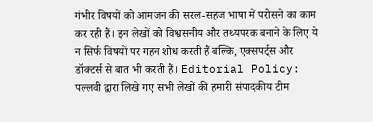गंभीर विषयों को आमजन की सरल-सहज भाषा में परोसने का काम कर रही हैं। इन लेखों को विश्वसनीय और तथ्यपरक बनाने के लिए ये न सिर्फ विषयों पर गहन शोध करती हैं बल्कि, एक्सपर्ट्स और डॉक्टर्स से बात भी करती हैं। Editorial Policy: पल्लवी द्वारा लिखे गए सभी लेखों की हमारी संपादकीय टीम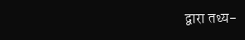द्वारा तथ्य-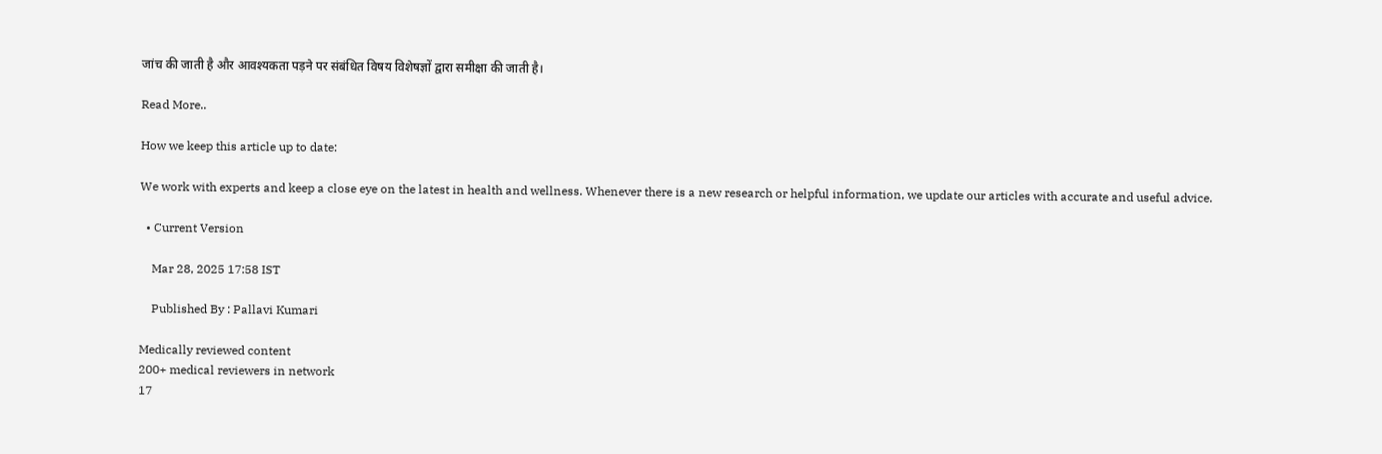जांच की जाती है और आवश्यकता पड़ने पर संबंधित विषय विशेषज्ञों द्वारा समीक्षा की जाती है।

Read More..

How we keep this article up to date:

We work with experts and keep a close eye on the latest in health and wellness. Whenever there is a new research or helpful information, we update our articles with accurate and useful advice.

  • Current Version

    Mar 28, 2025 17:58 IST

    Published By : Pallavi Kumari

Medically reviewed content
200+ medical reviewers in network
17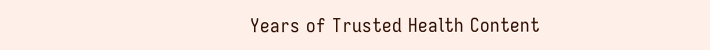Years of Trusted Health Content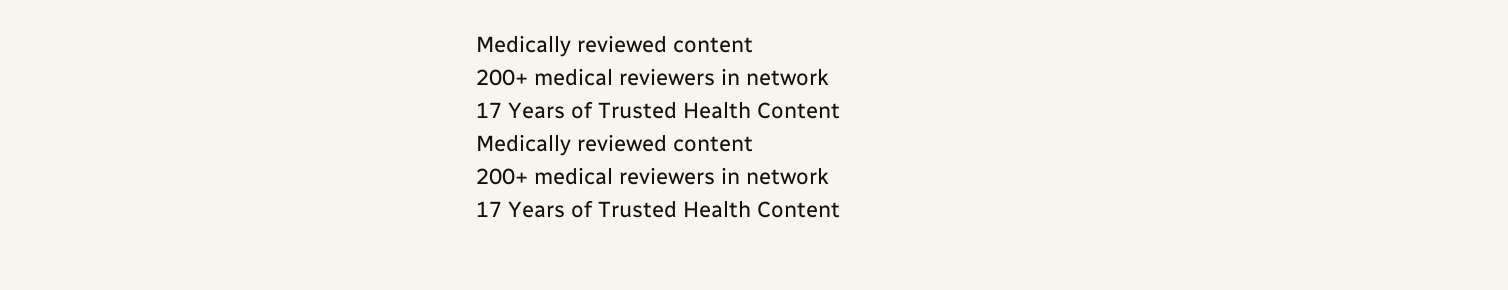Medically reviewed content
200+ medical reviewers in network
17 Years of Trusted Health Content
Medically reviewed content
200+ medical reviewers in network
17 Years of Trusted Health Content